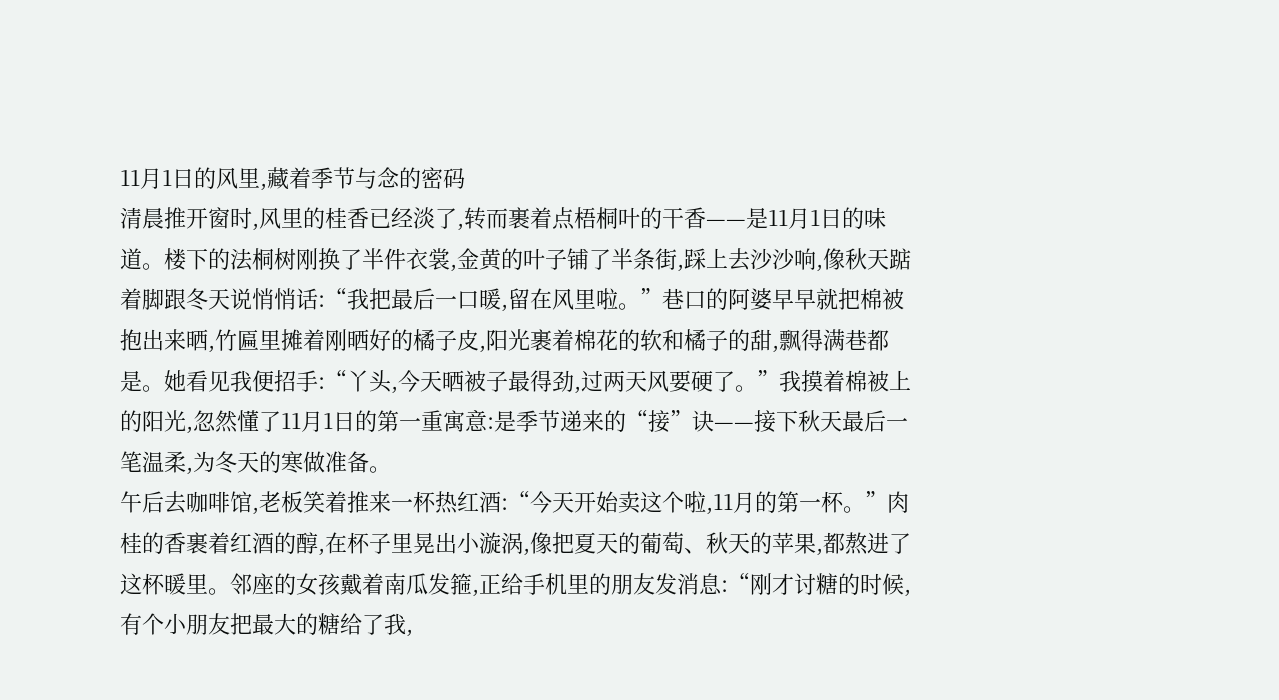11月1日的风里,藏着季节与念的密码
清晨推开窗时,风里的桂香已经淡了,转而裹着点梧桐叶的干香——是11月1日的味道。楼下的法桐树刚换了半件衣裳,金黄的叶子铺了半条街,踩上去沙沙响,像秋天踮着脚跟冬天说悄悄话:“我把最后一口暖,留在风里啦。”巷口的阿婆早早就把棉被抱出来晒,竹匾里摊着刚晒好的橘子皮,阳光裹着棉花的软和橘子的甜,飘得满巷都是。她看见我便招手:“丫头,今天晒被子最得劲,过两天风要硬了。”我摸着棉被上的阳光,忽然懂了11月1日的第一重寓意:是季节递来的“接”诀——接下秋天最后一笔温柔,为冬天的寒做准备。
午后去咖啡馆,老板笑着推来一杯热红酒:“今天开始卖这个啦,11月的第一杯。”肉桂的香裹着红酒的醇,在杯子里晃出小漩涡,像把夏天的葡萄、秋天的苹果,都熬进了这杯暖里。邻座的女孩戴着南瓜发箍,正给手机里的朋友发消息:“刚才讨糖的时候,有个小朋友把最大的糖给了我,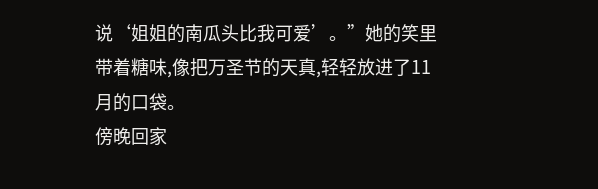说‘姐姐的南瓜头比我可爱’。”她的笑里带着糖味,像把万圣节的天真,轻轻放进了11月的口袋。
傍晚回家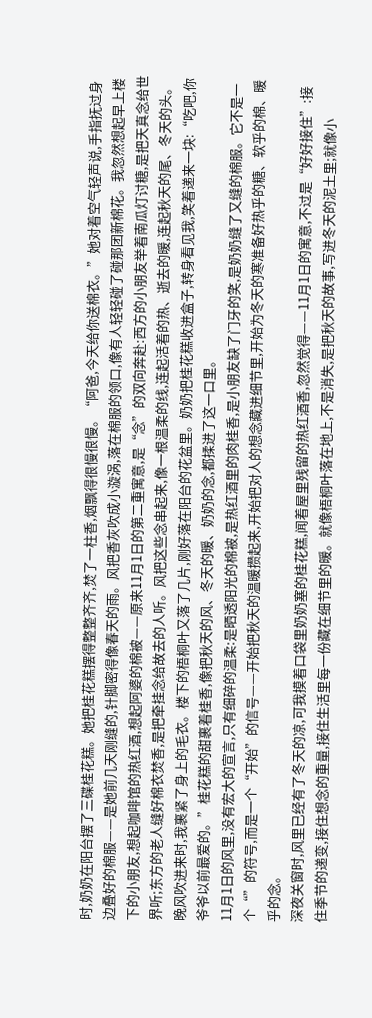时,奶奶在阳台摆了三碟桂花糕。她把桂花糕摆得整整齐齐,焚了一柱香,烟飘得很慢很慢。“阿爸,今天给你送棉衣。”她对着空气轻声说,手指抚过身边叠好的棉服——是她前几天刚缝的,针脚密得像春天的雨。风把香灰吹成小漩涡,落在棉服的领口,像有人轻轻碰了碰那团新棉花。我忽然想起早上楼下的小朋友,想起咖啡馆的热红酒,想起阿婆的棉被——原来11月1日的第二重寓意,是“念”的双向奔赴:西方的小朋友举着南瓜灯讨糖,是把天真念给世界听;东方的老人缝好棉衣焚香,是把牵挂念给故去的人听。风把这些念串起来,像一根温柔的线,连起活着的热、逝去的暖,连起秋天的尾、冬天的头。
晚风吹进来时,我裹紧了身上的毛衣。楼下的梧桐叶又落了几片,刚好落在阳台的花盆里。奶奶把桂花糕收进盒子,转身看见我,笑着递来一块:“吃吧,你爷爷以前最爱的。”桂花糕的甜裹着桂香,像把秋天的风、冬天的暖、奶奶的念,都揉进了这一口里。
11月1日的风里,没有宏大的宣言,只有细碎的温柔:是晒透阳光的棉被,是热红酒里的肉桂香,是小朋友缺了门牙的笑,是奶奶缝了又缝的棉服。它不是一个“”的符号,而是一个“开始”的信号——开始把秋天的温暖攒起来,开始把对人的想念藏进细节里,开始为冬天的寒准备好热乎的糖、软乎的棉、暖乎的念。
深夜关窗时,风里已经有了冬天的凉,可我摸着口袋里奶奶塞的桂花糕,闻着屋里残留的热红酒香,忽然觉得——11月1日的寓意,不过是“好好接住”:接住季节的递变,接住想念的重量,接住生活里每一份藏在细节里的暖。就像梧桐叶落在地上,不是消失,是把秋天的故事,写进冬天的泥土里;就像小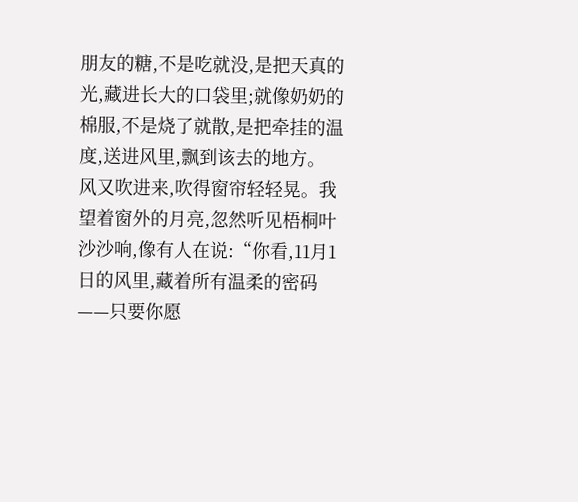朋友的糖,不是吃就没,是把天真的光,藏进长大的口袋里;就像奶奶的棉服,不是烧了就散,是把牵挂的温度,送进风里,飘到该去的地方。
风又吹进来,吹得窗帘轻轻晃。我望着窗外的月亮,忽然听见梧桐叶沙沙响,像有人在说:“你看,11月1日的风里,藏着所有温柔的密码——只要你愿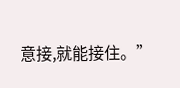意接,就能接住。”